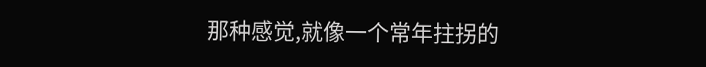那种感觉,就像一个常年拄拐的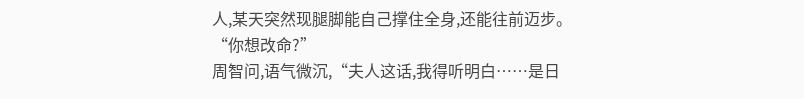人,某天突然现腿脚能自己撑住全身,还能往前迈步。
“你想改命?”
周智问,语气微沉,“夫人这话,我得听明白……是日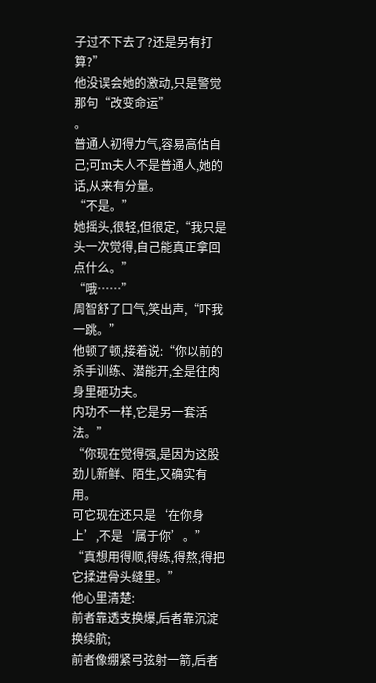子过不下去了?还是另有打算?”
他没误会她的激动,只是警觉那句“改变命运”
。
普通人初得力气,容易高估自己;可m夫人不是普通人,她的话,从来有分量。
“不是。”
她摇头,很轻,但很定,“我只是头一次觉得,自己能真正拿回点什么。”
“哦……”
周智舒了口气,笑出声,“吓我一跳。”
他顿了顿,接着说:“你以前的杀手训练、潜能开,全是往肉身里砸功夫。
内功不一样,它是另一套活法。”
“你现在觉得强,是因为这股劲儿新鲜、陌生,又确实有用。
可它现在还只是‘在你身上’,不是‘属于你’。”
“真想用得顺,得练,得熬,得把它揉进骨头缝里。”
他心里清楚:
前者靠透支换爆,后者靠沉淀换续航;
前者像绷紧弓弦射一箭,后者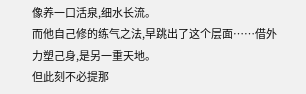像养一口活泉,细水长流。
而他自己修的练气之法,早跳出了这个层面……借外力塑己身,是另一重天地。
但此刻不必提那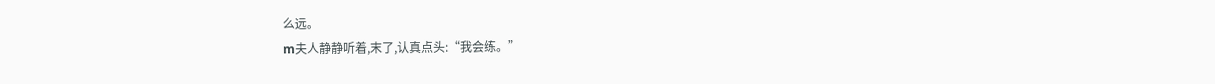么远。
m夫人静静听着,末了,认真点头:“我会练。”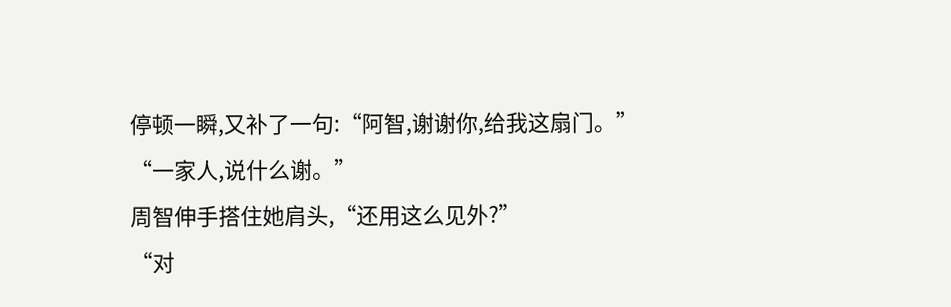停顿一瞬,又补了一句:“阿智,谢谢你,给我这扇门。”
“一家人,说什么谢。”
周智伸手搭住她肩头,“还用这么见外?”
“对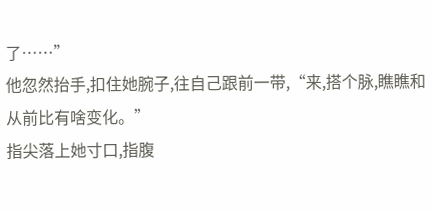了……”
他忽然抬手,扣住她腕子,往自己跟前一带,“来,搭个脉,瞧瞧和从前比有啥变化。”
指尖落上她寸口,指腹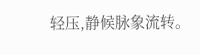轻压,静候脉象流转。